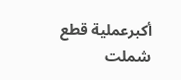أكبرعملية قطع شملت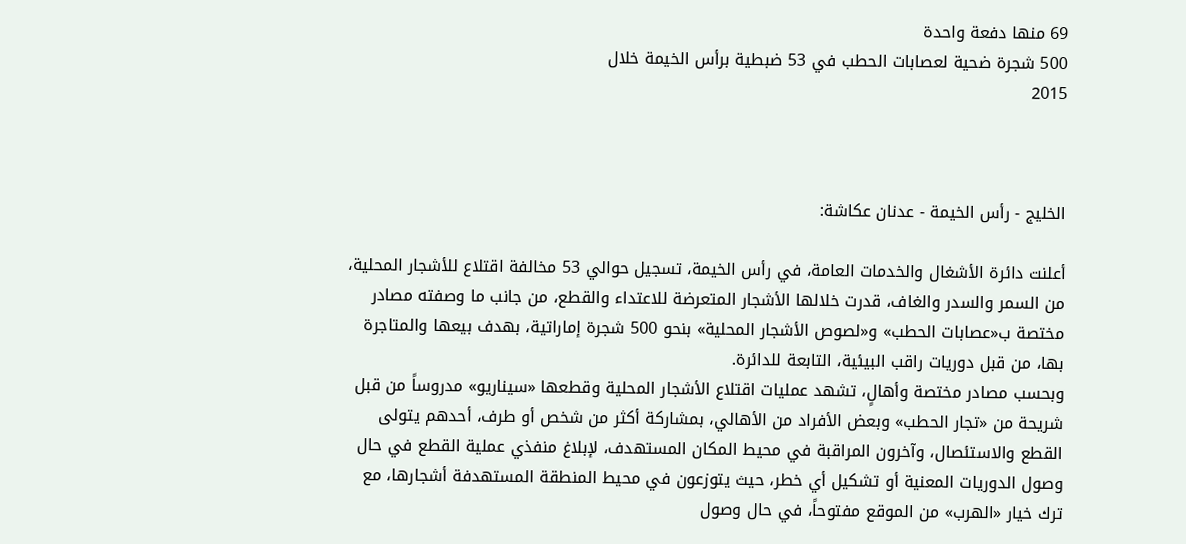69 منها دفعة واحدة
500 شجرة ضحية لعصابات الحطب في 53 ضبطية برأس الخيمة خلال
2015



الخليج - رأس الخيمة - عدنان عكاشة:

أعلنت دائرة الأشغال والخدمات العامة، في رأس الخيمة، تسجيل حوالي 53 مخالفة اقتلاع للأشجار المحلية، من السمر والسدر والغاف، قدرت خلالها الأشجار المتعرضة للاعتداء والقطع، من جانب ما وصفته مصادر مختصة ب«عصابات الحطب» و«لصوص الأشجار المحلية» بنحو 500 شجرة إماراتية، بهدف بيعها والمتاجرة بها، من قبل دوريات راقب البيئية، التابعة للدائرة.
وبحسب مصادر مختصة وأهالٍ، تشهد عمليات اقتلاع الأشجار المحلية وقطعها «سيناريو» مدروساً من قبل شريحة من «تجار الحطب» وبعض الأفراد من الأهالي، بمشاركة أكثر من شخص أو طرف، أحدهم يتولى القطع والاستئصال، وآخرون المراقبة في محيط المكان المستهدف، لإبلاغ منفذي عملية القطع في حال وصول الدوريات المعنية أو تشكيل أي خطر، حيث يتوزعون في محيط المنطقة المستهدفة أشجارها، مع ترك خيار «الهرب» من الموقع مفتوحاً، في حال وصول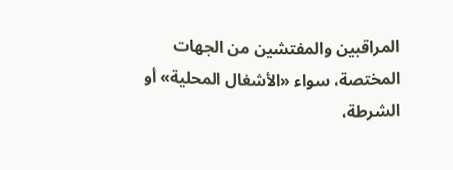المراقبين والمفتشين من الجهات المختصة، سواء «الأشغال المحلية» أو الشرطة،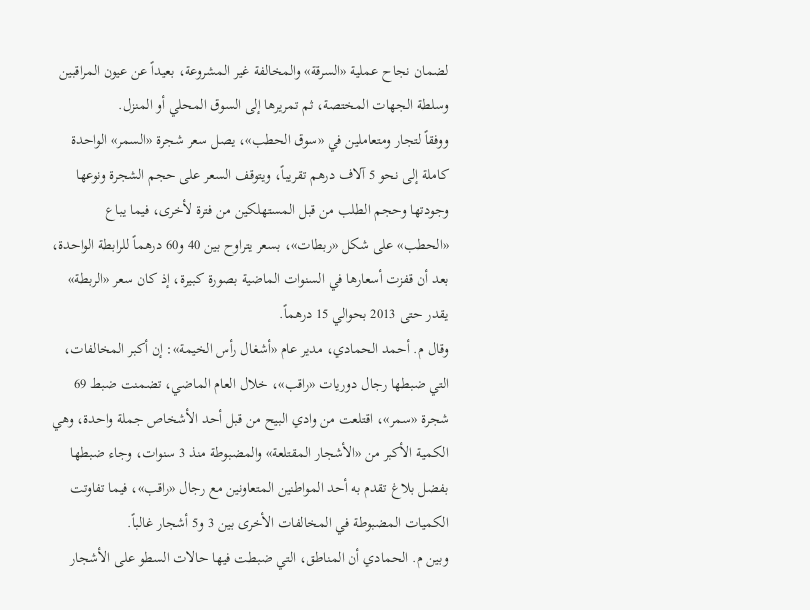لضمان نجاح عملية «السرقة» والمخالفة غير المشروعة، بعيداً عن عيون المراقبين وسلطة الجهات المختصة، ثم تمريرها إلى السوق المحلي أو المنزل.
ووفقاً لتجار ومتعاملين في «سوق الحطب»، يصل سعر شجرة «السمر» الواحدة كاملة إلى نحو 5 آلاف درهم تقريباً، ويتوقف السعر على حجم الشجرة ونوعها وجودتها وحجم الطلب من قبل المستهلكين من فترة لأخرى، فيما يباع «الحطب» على شكل «ربطات»، بسعر يتراوح بين 40 و60 درهماً للرابطة الواحدة، بعد أن قفزت أسعارها في السنوات الماضية بصورة كبيرة، إذ كان سعر «الربطة» يقدر حتى 2013 بحوالي 15 درهماً.
وقال م. أحمد الحمادي، مدير عام «أشغال رأس الخيمة»: إن أكبر المخالفات، التي ضبطها رجال دوريات «راقب»، خلال العام الماضي، تضمنت ضبط 69 شجرة «سمر»، اقتلعت من وادي البيح من قبل أحد الأشخاص جملة واحدة، وهي الكمية الأكبر من «الأشجار المقتلعة» والمضبوطة منذ 3 سنوات، وجاء ضبطها بفضل بلاغ تقدم به أحد المواطنين المتعاونين مع رجال «راقب»، فيما تفاوتت الكميات المضبوطة في المخالفات الأخرى بين 3 و5 أشجار غالباً.
وبين م. الحمادي أن المناطق، التي ضبطت فيها حالات السطو على الأشجار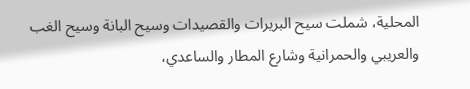المحلية، شملت سيح البريرات والقصيدات وسيح البانة وسيح الغب والعريبي والحمرانية وشارع المطار والساعدي،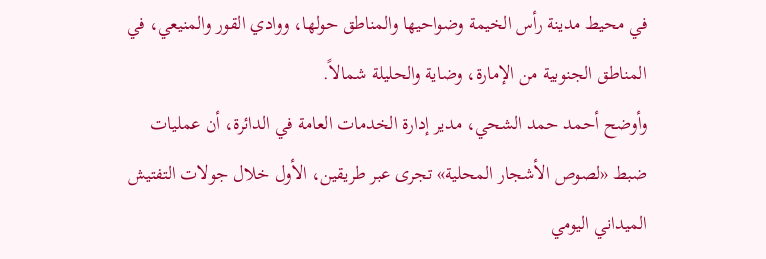في محيط مدينة رأس الخيمة وضواحيها والمناطق حولها، ووادي القور والمنيعي، في المناطق الجنوبية من الإمارة، وضاية والحليلة شمالاً.
وأوضح أحمد حمد الشحي، مدير إدارة الخدمات العامة في الدائرة، أن عمليات ضبط «لصوص الأشجار المحلية» تجرى عبر طريقين، الأول خلال جولات التفتيش الميداني اليومي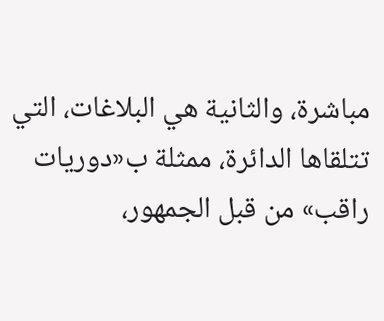مباشرة، والثانية هي البلاغات، التي تتلقاها الدائرة، ممثلة ب«دوريات راقب» من قبل الجمهور،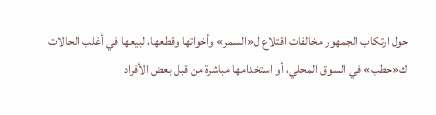حول ارتكاب الجمهور مخالفات اقتلاع ل«السمر» وأخواتها وقطعها، لبيعها في أغلب الحالات ك«حطب» في السوق المحلي، أو استخدامها مباشرة من قبل بعض الأفراد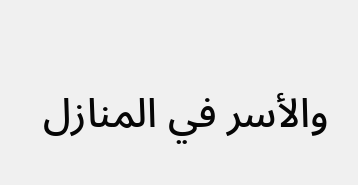والأسر في المنازل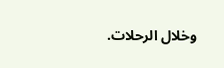وخلال الرحلات.